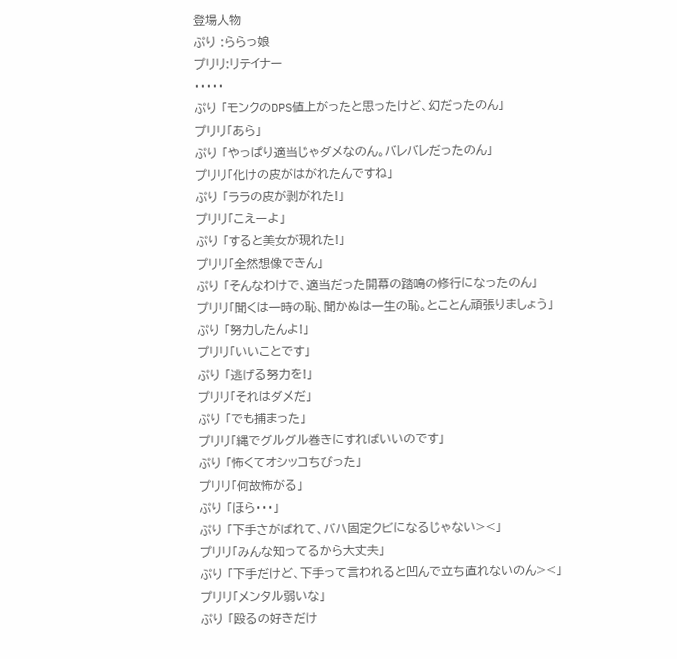登場人物
ぷり :ららっ娘
プリリ:リテイナー
・・・・・
ぷり 「モンクのDPS値上がったと思ったけど、幻だったのん」
プリリ「あら」
ぷり 「やっぱり適当じゃダメなのん。バレバレだったのん」
プリリ「化けの皮がはがれたんですね」
ぷり 「ララの皮が剥がれた!」
プリリ「こえーよ」
ぷり 「すると美女が現れた!」
プリリ「全然想像できん」
ぷり 「そんなわけで、適当だった開幕の踏鳴の修行になったのん」
プリリ「聞くは一時の恥、聞かぬは一生の恥。とことん頑張りましょう」
ぷり 「努力したんよ!」
プリリ「いいことです」
ぷり 「逃げる努力を!」
プリリ「それはダメだ」
ぷり 「でも捕まった」
プリリ「縄でグルグル巻きにすればいいのです」
ぷり 「怖くてオシッコちびった」
プリリ「何故怖がる」
ぷり 「ほら・・・」
ぷり 「下手さがばれて、バハ固定クビになるじゃない><」
プリリ「みんな知ってるから大丈夫」
ぷり 「下手だけど、下手って言われると凹んで立ち直れないのん><」
プリリ「メンタル弱いな」
ぷり 「殴るの好きだけ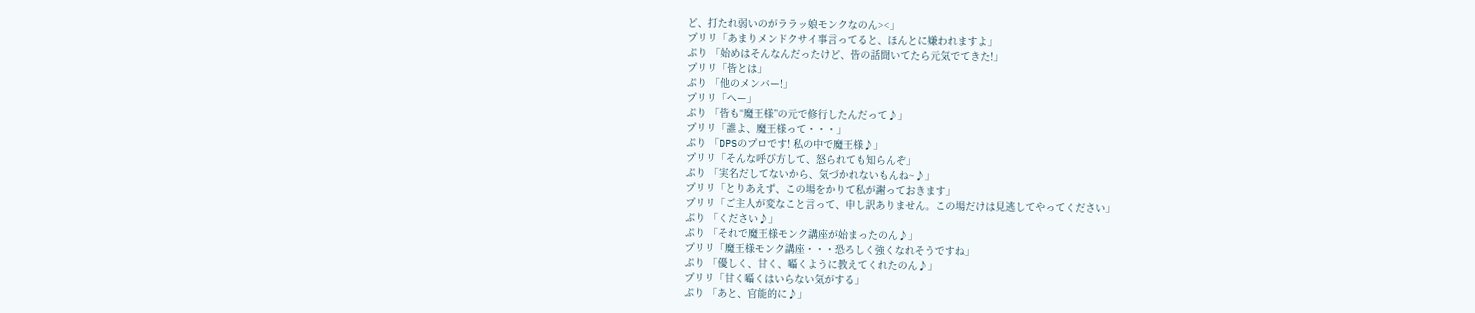ど、打たれ弱いのがララッ娘モンクなのん><」
プリリ「あまりメンドクサイ事言ってると、ほんとに嫌われますよ」
ぷり 「始めはそんなんだったけど、皆の話聞いてたら元気でてきた!」
プリリ「皆とは」
ぷり 「他のメンバー!」
プリリ「へー」
ぷり 「皆も“魔王様”の元で修行したんだって♪」
プリリ「誰よ、魔王様って・・・」
ぷり 「DPSのプロです! 私の中で魔王様♪」
プリリ「そんな呼び方して、怒られても知らんぞ」
ぷり 「実名だしてないから、気づかれないもんね~♪」
プリリ「とりあえず、この場をかりて私が謝っておきます」
プリリ「ご主人が変なこと言って、申し訳ありません。この場だけは見逃してやってください」
ぷり 「ください♪」
ぷり 「それで魔王様モンク講座が始まったのん♪」
プリリ「魔王様モンク講座・・・恐ろしく強くなれそうですね」
ぷり 「優しく、甘く、囁くように教えてくれたのん♪」
プリリ「甘く囁くはいらない気がする」
ぷり 「あと、官能的に♪」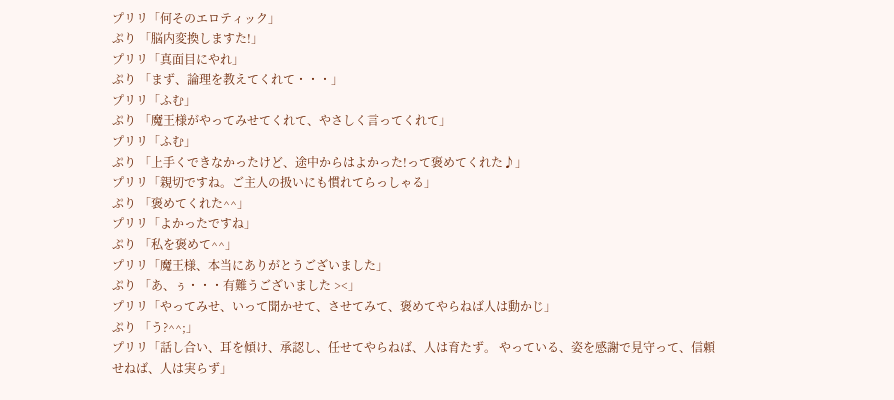プリリ「何そのエロティック」
ぷり 「脳内変換しますた!」
プリリ「真面目にやれ」
ぷり 「まず、論理を教えてくれて・・・」
プリリ「ふむ」
ぷり 「魔王様がやってみせてくれて、やさしく言ってくれて」
プリリ「ふむ」
ぷり 「上手くできなかったけど、途中からはよかった!って褒めてくれた♪」
プリリ「親切ですね。ご主人の扱いにも慣れてらっしゃる」
ぷり 「褒めてくれた^^」
プリリ「よかったですね」
ぷり 「私を褒めて^^」
プリリ「魔王様、本当にありがとうございました」
ぷり 「あ、ぅ・・・有難うございました ><」
プリリ「やってみせ、いって聞かせて、させてみて、褒めてやらねば人は動かじ」
ぷり 「う?^^;」
プリリ「話し合い、耳を傾け、承認し、任せてやらねば、人は育たず。 やっている、姿を感謝で見守って、信頼せねば、人は実らず」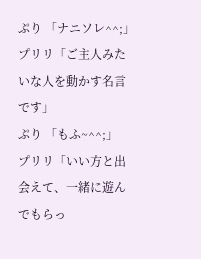ぷり 「ナニソレ^^;」
プリリ「ご主人みたいな人を動かす名言です」
ぷり 「もふ~^^;」
プリリ「いい方と出会えて、一緒に遊んでもらっ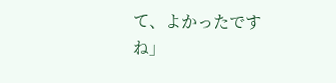て、よかったですね」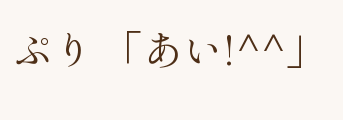ぷり 「あい!^^」